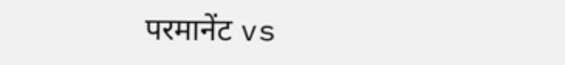परमानेंट vs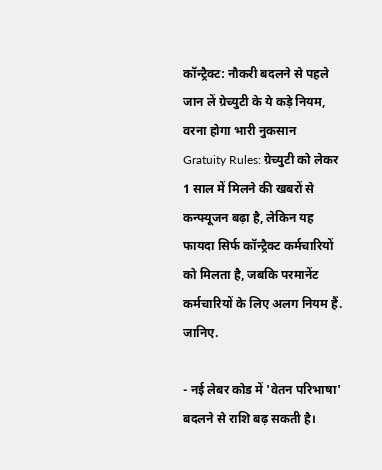कॉन्ट्रैक्ट: नौकरी बदलने से पहले जान लें ग्रेच्युटी के ये कड़े नियम, वरना होगा भारी नुकसान
Gratuity Rules: ग्रेच्युटी को लेकर 1 साल में मिलने की खबरों से कन्फ्यूजन बढ़ा है, लेकिन यह फायदा सिर्फ कॉन्ट्रैक्ट कर्मचारियों को मिलता है, जबकि परमानेंट कर्मचारियों के लिए अलग नियम हैं. जानिए.

- नई लेबर कोड में 'वेतन परिभाषा' बदलने से राशि बढ़ सकती है।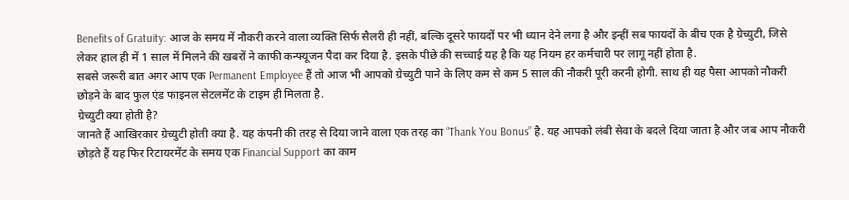Benefits of Gratuity: आज के समय में नौकरी करने वाला व्यक्ति सिर्फ सैलरी ही नहीं, बल्कि दूसरे फायदों पर भी ध्यान देने लगा है और इन्हीं सब फायदों के बीच एक है ग्रेच्युटी, जिसे लेकर हाल ही में 1 साल में मिलने की खबरों ने काफी कन्फ्यूजन पैदा कर दिया है. इसके पीछे की सच्चाई यह है कि यह नियम हर कर्मचारी पर लागू नहीं होता है.
सबसे जरूरी बात अगर आप एक Permanent Employee हैं तो आज भी आपको ग्रेच्युटी पाने के लिए कम से कम 5 साल की नौकरी पूरी करनी होगी. साथ ही यह पैसा आपको नौकरी छोड़ने के बाद फुल एंड फाइनल सेटलमेंट के टाइम ही मिलता है.
ग्रेच्युटी क्या होती है?
जानते हैं आखिरकार ग्रेच्युटी होती क्या है. यह कंपनी की तरह से दिया जाने वाला एक तरह का “Thank You Bonus” है. यह आपको लंबी सेवा के बदले दिया जाता है और जब आप नौकरी छोड़ते हैं यह फिर रिटायरमेंट के समय एक Financial Support का काम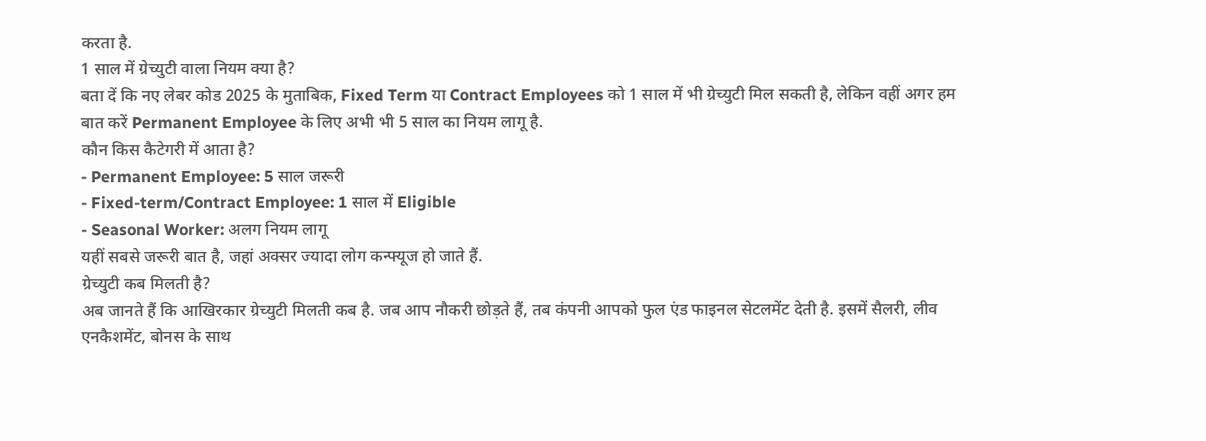करता है.
1 साल में ग्रेच्युटी वाला नियम क्या है?
बता दें कि नए लेबर कोड 2025 के मुताबिक, Fixed Term या Contract Employees को 1 साल में भी ग्रेच्युटी मिल सकती है, लेकिन वहीं अगर हम बात करें Permanent Employee के लिए अभी भी 5 साल का नियम लागू है.
कौन किस कैटेगरी में आता है?
- Permanent Employee: 5 साल जरूरी
- Fixed-term/Contract Employee: 1 साल में Eligible
- Seasonal Worker: अलग नियम लागू
यहीं सबसे जरूरी बात है, जहां अक्सर ज्यादा लोग कन्फ्यूज हो जाते हैं.
ग्रेच्युटी कब मिलती है?
अब जानते हैं कि आखिरकार ग्रेच्युटी मिलती कब है. जब आप नौकरी छोड़ते हैं, तब कंपनी आपको फुल एंड फाइनल सेटलमेंट देती है. इसमें सैलरी, लीव एनकैशमेंट, बोनस के साथ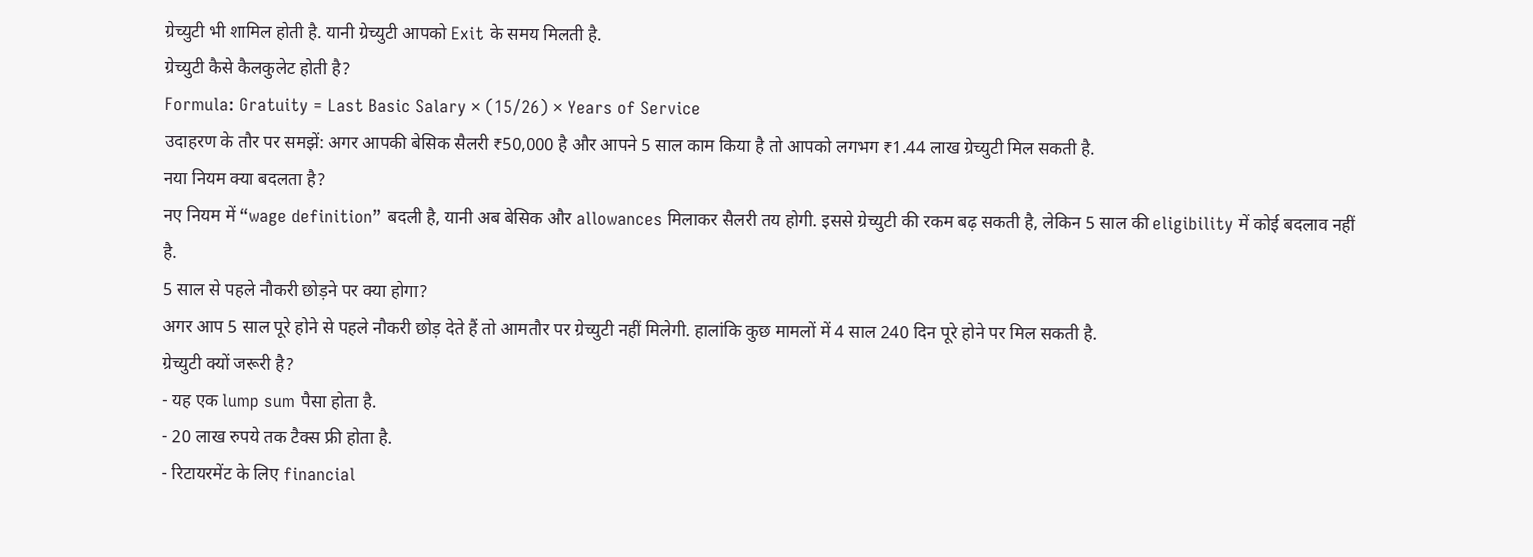ग्रेच्युटी भी शामिल होती है. यानी ग्रेच्युटी आपको Exit के समय मिलती है.
ग्रेच्युटी कैसे कैलकुलेट होती है?
Formula: Gratuity = Last Basic Salary × (15/26) × Years of Service
उदाहरण के तौर पर समझें: अगर आपकी बेसिक सैलरी ₹50,000 है और आपने 5 साल काम किया है तो आपको लगभग ₹1.44 लाख ग्रेच्युटी मिल सकती है.
नया नियम क्या बदलता है?
नए नियम में “wage definition” बदली है, यानी अब बेसिक और allowances मिलाकर सैलरी तय होगी. इससे ग्रेच्युटी की रकम बढ़ सकती है, लेकिन 5 साल की eligibility में कोई बदलाव नहीं है.
5 साल से पहले नौकरी छोड़ने पर क्या होगा?
अगर आप 5 साल पूरे होने से पहले नौकरी छोड़ देते हैं तो आमतौर पर ग्रेच्युटी नहीं मिलेगी. हालांकि कुछ मामलों में 4 साल 240 दिन पूरे होने पर मिल सकती है.
ग्रेच्युटी क्यों जरूरी है?
- यह एक lump sum पैसा होता है.
- 20 लाख रुपये तक टैक्स फ्री होता है.
- रिटायरमेंट के लिए financial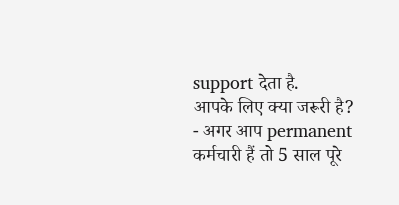support देता है.
आपके लिए क्या जरूरी है?
- अगर आप permanent कर्मचारी हैं तो 5 साल पूरे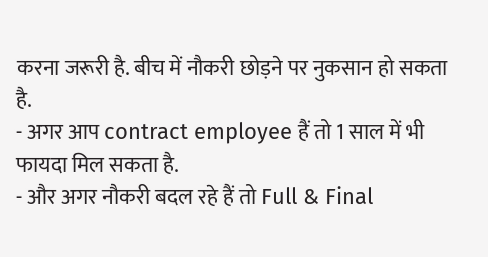करना जरूरी है. बीच में नौकरी छोड़ने पर नुकसान हो सकता है.
- अगर आप contract employee हैं तो 1 साल में भी फायदा मिल सकता है.
- और अगर नौकरी बदल रहे हैं तो Full & Final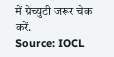में ग्रेच्युटी जरूर चेक करें.
Source: IOCL